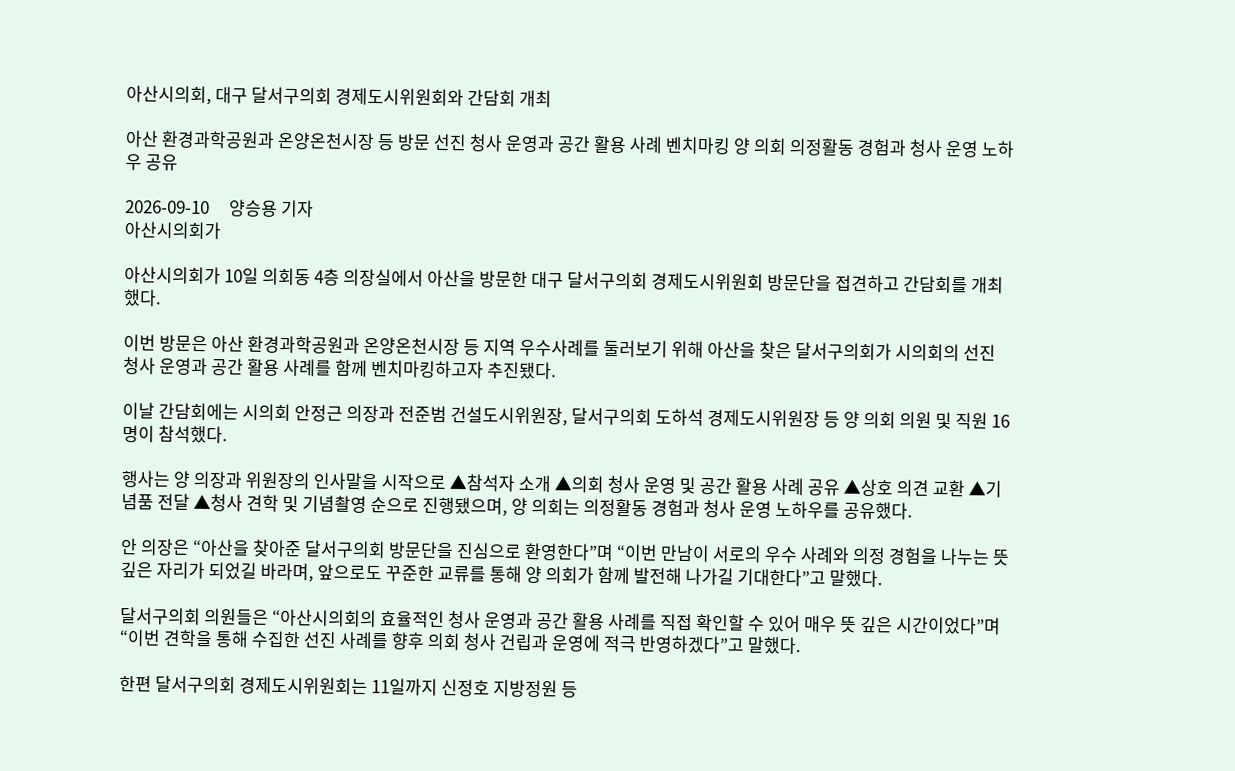아산시의회, 대구 달서구의회 경제도시위원회와 간담회 개최

아산 환경과학공원과 온양온천시장 등 방문 선진 청사 운영과 공간 활용 사례 벤치마킹 양 의회 의정활동 경험과 청사 운영 노하우 공유

2026-09-10     양승용 기자
아산시의회가

아산시의회가 10일 의회동 4층 의장실에서 아산을 방문한 대구 달서구의회 경제도시위원회 방문단을 접견하고 간담회를 개최했다.

이번 방문은 아산 환경과학공원과 온양온천시장 등 지역 우수사례를 둘러보기 위해 아산을 찾은 달서구의회가 시의회의 선진 청사 운영과 공간 활용 사례를 함께 벤치마킹하고자 추진됐다.

이날 간담회에는 시의회 안정근 의장과 전준범 건설도시위원장, 달서구의회 도하석 경제도시위원장 등 양 의회 의원 및 직원 16명이 참석했다.

행사는 양 의장과 위원장의 인사말을 시작으로 ▲참석자 소개 ▲의회 청사 운영 및 공간 활용 사례 공유 ▲상호 의견 교환 ▲기념품 전달 ▲청사 견학 및 기념촬영 순으로 진행됐으며, 양 의회는 의정활동 경험과 청사 운영 노하우를 공유했다.

안 의장은 “아산을 찾아준 달서구의회 방문단을 진심으로 환영한다”며 “이번 만남이 서로의 우수 사례와 의정 경험을 나누는 뜻 깊은 자리가 되었길 바라며, 앞으로도 꾸준한 교류를 통해 양 의회가 함께 발전해 나가길 기대한다”고 말했다.

달서구의회 의원들은 “아산시의회의 효율적인 청사 운영과 공간 활용 사례를 직접 확인할 수 있어 매우 뜻 깊은 시간이었다”며 “이번 견학을 통해 수집한 선진 사례를 향후 의회 청사 건립과 운영에 적극 반영하겠다”고 말했다.

한편 달서구의회 경제도시위원회는 11일까지 신정호 지방정원 등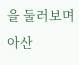을 둘러보며 아산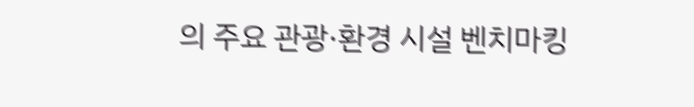의 주요 관광·환경 시설 벤치마킹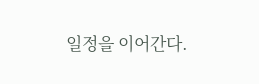일정을 이어간다.